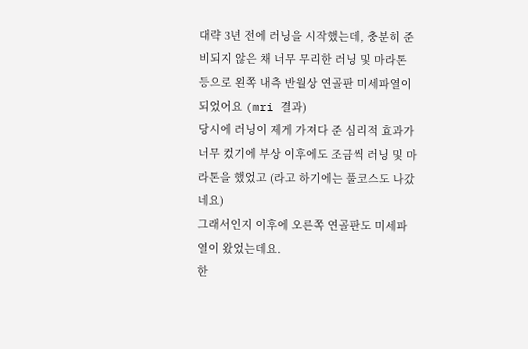대략 3년 전에 러닝을 시작했는데, 충분히 준비되지 않은 채 너무 무리한 러닝 및 마라톤 등으로 왼쪽 내측 반월상 연골판 미세파열이 되었어요 (mri 결과)
당시에 러닝이 제게 가져다 준 심리적 효과가 너무 컸기에 부상 이후에도 조금씩 러닝 및 마라톤을 했었고 (라고 하기에는 풀코스도 나갔네요)
그래서인지 이후에 오른쪽 연골판도 미세파열이 왔었는데요.
한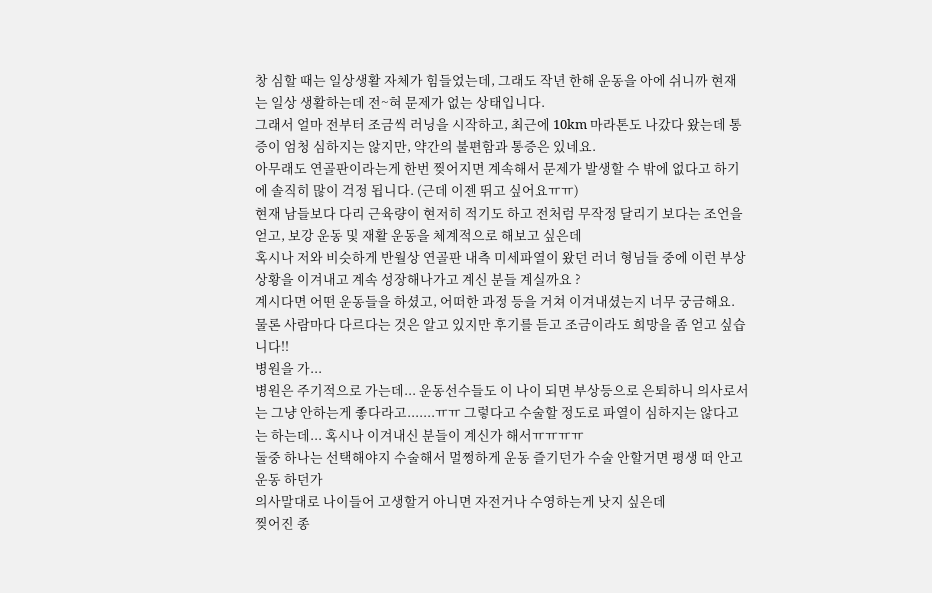창 심할 때는 일상생활 자체가 힘들었는데, 그래도 작년 한해 운동을 아에 쉬니까 현재는 일상 생활하는데 전~혀 문제가 없는 상태입니다.
그래서 얼마 전부터 조금씩 러닝을 시작하고, 최근에 10km 마라톤도 나갔다 왔는데 통증이 엄청 심하지는 않지만, 약간의 불편함과 통증은 있네요.
아무래도 연골판이라는게 한번 찢어지면 계속해서 문제가 발생할 수 밖에 없다고 하기에 솔직히 많이 걱정 됩니다. (근데 이젠 뛰고 싶어요ㅠㅠ)
현재 남들보다 다리 근육량이 현저히 적기도 하고 전처럼 무작정 달리기 보다는 조언을 얻고, 보강 운동 및 재활 운동을 체계적으로 해보고 싶은데
혹시나 저와 비슷하게 반월상 연골판 내측 미세파열이 왔던 러너 형님들 중에 이런 부상 상황을 이겨내고 계속 성장해나가고 계신 분들 계실까요 ?
계시다면 어떤 운동들을 하셨고, 어떠한 과정 등을 거쳐 이겨내셨는지 너무 궁금해요.
물론 사람마다 다르다는 것은 알고 있지만 후기를 듣고 조금이라도 희망을 좀 얻고 싶습니다!!
병원을 가...
병원은 주기적으로 가는데... 운동선수들도 이 나이 되면 부상등으로 은퇴하니 의사로서는 그냥 안하는게 좋다라고.......ㅠㅠ 그렇다고 수술할 정도로 파열이 심하지는 않다고는 하는데... 혹시나 이겨내신 분들이 계신가 해서ㅠㅠㅠㅠ
둘중 하나는 선택해야지 수술해서 멀쩡하게 운동 즐기던가 수술 안할거면 평생 떠 안고 운동 하던가
의사말대로 나이들어 고생할거 아니면 자전거나 수영하는게 낫지 싶은데
찢어진 종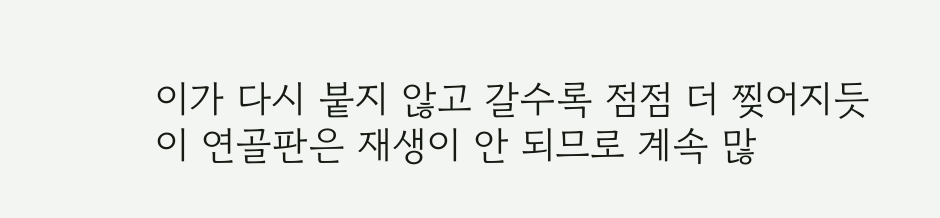이가 다시 붙지 않고 갈수록 점점 더 찢어지듯이 연골판은 재생이 안 되므로 계속 많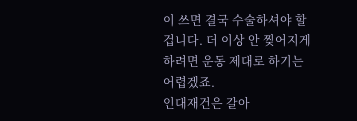이 쓰면 결국 수술하셔야 할겁니다. 더 이상 안 찢어지게 하려면 운동 제대로 하기는 어렵겠죠.
인대재건은 갈아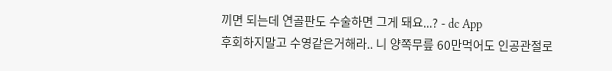끼면 되는데 연골판도 수술하면 그게 돼요...? - dc App
후회하지말고 수영같은거해라.. 니 양쪽무릎 60만먹어도 인공관절로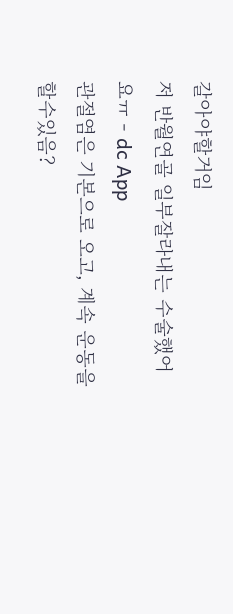갈아야할거임
저 반월연골 일부잘라내는 수술했어요ㅠ - dc App
관절염은 기본으로 오고, 계속 운동을 할수있음?